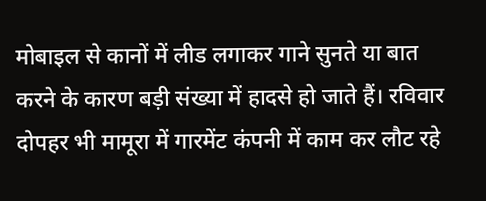मोबाइल से कानों में लीड लगाकर गाने सुनते या बात करने के कारण बड़ी संख्या में हादसे हो जाते हैं। रविवार दोपहर भी मामूरा में गारमेंट कंपनी में काम कर लौट रहे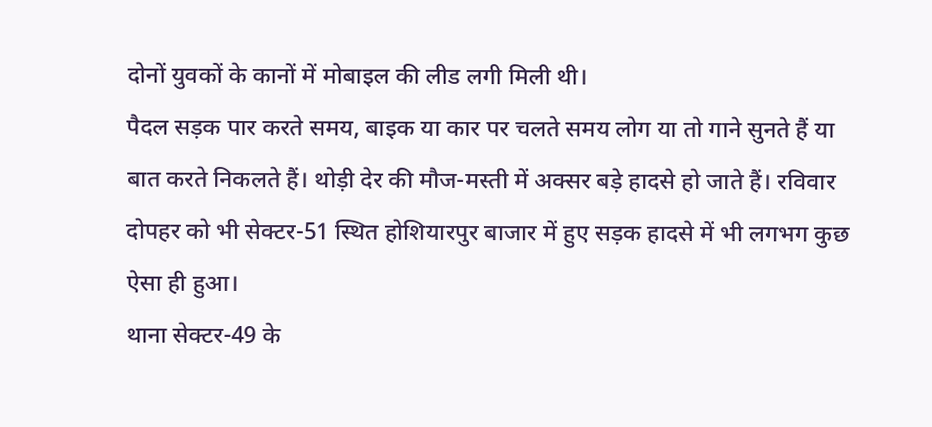दोनों युवकों के कानों में मोबाइल की लीड लगी मिली थी।
पैदल सड़क पार करते समय, बाइक या कार पर चलते समय लोग या तो गाने सुनते हैं या बात करते निकलते हैं। थोड़ी देर की मौज-मस्ती में अक्सर बड़े हादसे हो जाते हैं। रविवार दोपहर को भी सेक्टर-51 स्थित होशियारपुर बाजार में हुए सड़क हादसे में भी लगभग कुछ ऐसा ही हुआ।
थाना सेक्टर-49 के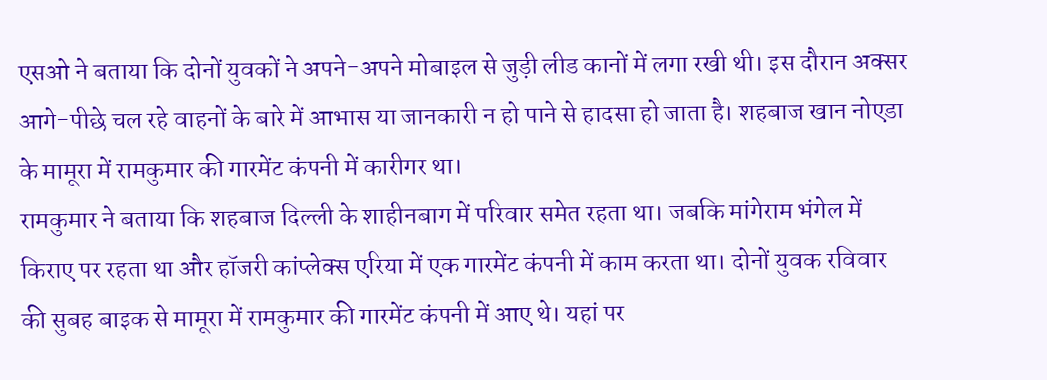एसओ ने बताया कि दोनों युवकों ने अपने-अपने मोबाइल से जुड़ी लीड कानों में लगा रखी थी। इस दौरान अक्सर आगे-पीछे चल रहे वाहनों के बारे में आभास या जानकारी न हो पाने से हादसा हो जाता है। शहबाज खान नोएडा के मामूरा में रामकुमार की गारमेंट कंपनी में कारीगर था।
रामकुमार ने बताया कि शहबाज दिल्ली के शाहीनबाग में परिवार समेत रहता था। जबकि मांगेराम भंगेल में किराए पर रहता था और हॉजरी कांप्लेक्स एरिया में एक गारमेंट कंपनी में काम करता था। दोनों युवक रविवार की सुबह बाइक से मामूरा में रामकुमार की गारमेंट कंपनी में आए थे। यहां पर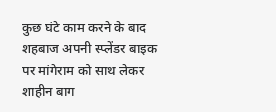कुछ घंटे काम करने के बाद शहबाज अपनी स्प्लेंडर बाइक पर मांगेराम को साथ लेकर शाहीन बाग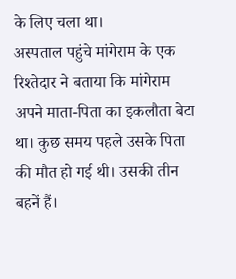के लिए चला था।
अस्पताल पहुंचे मांगेराम के एक रिश्तेदार ने बताया कि मांगेराम अपने माता-पिता का इकलौता बेटा था। कुछ समय पहले उसके पिता की मौत हो गई थी। उसकी तीन बहनें हैं।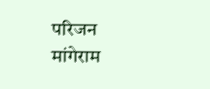परिजन मांगेराम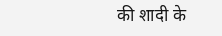की शादी के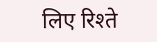लिए रिश्ते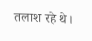तलाश रहे थे।